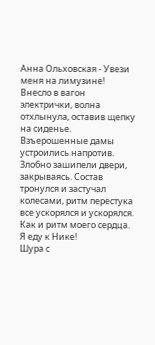Анна Ольховская - Увези меня на лимузине!
Внесло в вагон электрички, волна отхлынула, оставив щепку на сиденье. Взъерошенные дамы устроились напротив.
Злобно зашипели двери, закрываясь. Состав тронулся и застучал колесами, ритм перестука все ускорялся и ускорялся.
Как и ритм моего сердца. Я еду к Нике!
Шура с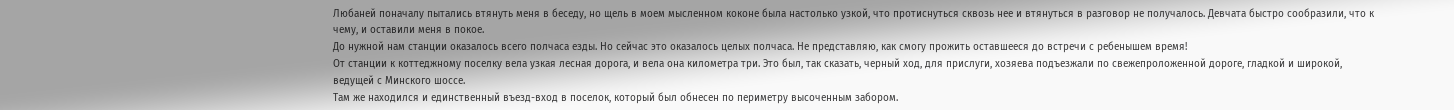Любаней поначалу пытались втянуть меня в беседу, но щель в моем мысленном коконе была настолько узкой, что протиснуться сквозь нее и втянуться в разговор не получалось. Девчата быстро сообразили, что к чему, и оставили меня в покое.
До нужной нам станции оказалось всего полчаса езды. Но сейчас это оказалось целых полчаса. Не представляю, как смогу прожить оставшееся до встречи с ребенышем время!
От станции к коттеджному поселку вела узкая лесная дорога, и вела она километра три. Это был, так сказать, черный ход, для прислуги, хозяева подъезжали по свежепроложенной дороге, гладкой и широкой, ведущей с Минского шоссе.
Там же находился и единственный въезд-вход в поселок, который был обнесен по периметру высоченным забором.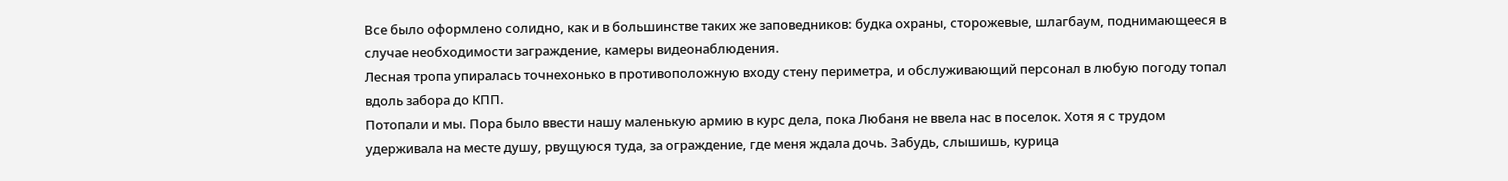Все было оформлено солидно, как и в большинстве таких же заповедников: будка охраны, сторожевые, шлагбаум, поднимающееся в случае необходимости заграждение, камеры видеонаблюдения.
Лесная тропа упиралась точнехонько в противоположную входу стену периметра, и обслуживающий персонал в любую погоду топал вдоль забора до КПП.
Потопали и мы. Пора было ввести нашу маленькую армию в курс дела, пока Любаня не ввела нас в поселок. Хотя я с трудом удерживала на месте душу, рвущуюся туда, за ограждение, где меня ждала дочь. Забудь, слышишь, курица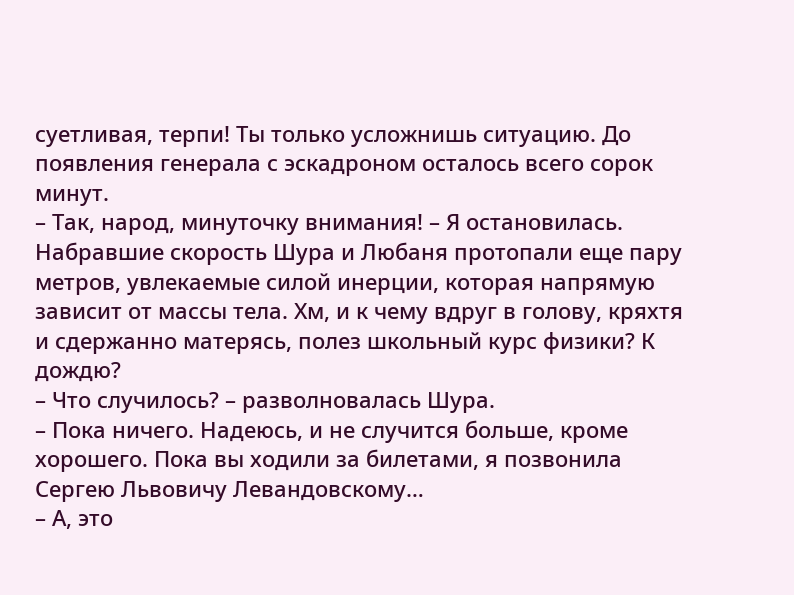суетливая, терпи! Ты только усложнишь ситуацию. До появления генерала с эскадроном осталось всего сорок минут.
– Так, народ, минуточку внимания! – Я остановилась.
Набравшие скорость Шура и Любаня протопали еще пару метров, увлекаемые силой инерции, которая напрямую зависит от массы тела. Хм, и к чему вдруг в голову, кряхтя и сдержанно матерясь, полез школьный курс физики? К дождю?
– Что случилось? – разволновалась Шура.
– Пока ничего. Надеюсь, и не случится больше, кроме хорошего. Пока вы ходили за билетами, я позвонила Сергею Львовичу Левандовскому…
– А, это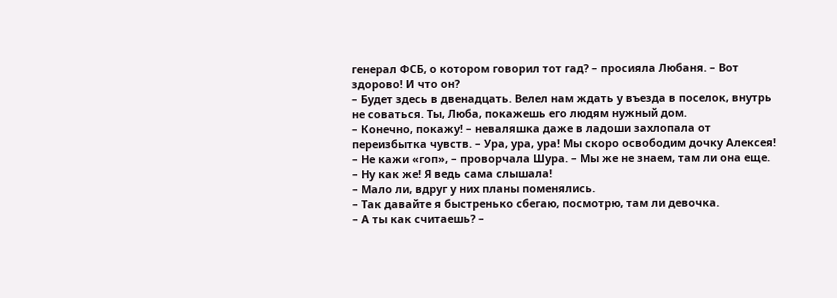генерал ФСБ, о котором говорил тот гад? – просияла Любаня. – Вот здорово! И что он?
– Будет здесь в двенадцать. Велел нам ждать у въезда в поселок, внутрь не соваться. Ты, Люба, покажешь его людям нужный дом.
– Конечно, покажу! – неваляшка даже в ладоши захлопала от переизбытка чувств. – Ура, ура, ура! Мы скоро освободим дочку Алексея!
– Не кажи «гоп», – проворчала Шура. – Мы же не знаем, там ли она еще.
– Ну как же! Я ведь сама слышала!
– Мало ли, вдруг у них планы поменялись.
– Так давайте я быстренько сбегаю, посмотрю, там ли девочка.
– А ты как считаешь? –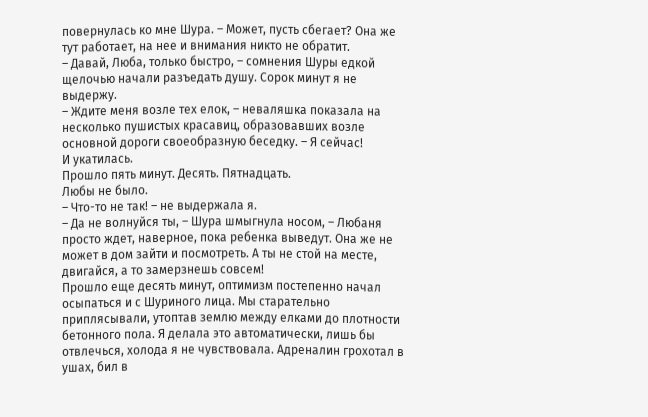повернулась ко мне Шура. – Может, пусть сбегает? Она же тут работает, на нее и внимания никто не обратит.
– Давай, Люба, только быстро, – сомнения Шуры едкой щелочью начали разъедать душу. Сорок минут я не выдержу.
– Ждите меня возле тех елок, – неваляшка показала на несколько пушистых красавиц, образовавших возле основной дороги своеобразную беседку. – Я сейчас!
И укатилась.
Прошло пять минут. Десять. Пятнадцать.
Любы не было.
– Что-то не так! – не выдержала я.
– Да не волнуйся ты, – Шура шмыгнула носом, – Любаня просто ждет, наверное, пока ребенка выведут. Она же не может в дом зайти и посмотреть. А ты не стой на месте, двигайся, а то замерзнешь совсем!
Прошло еще десять минут, оптимизм постепенно начал осыпаться и с Шуриного лица. Мы старательно приплясывали, утоптав землю между елками до плотности бетонного пола. Я делала это автоматически, лишь бы отвлечься, холода я не чувствовала. Адреналин грохотал в ушах, бил в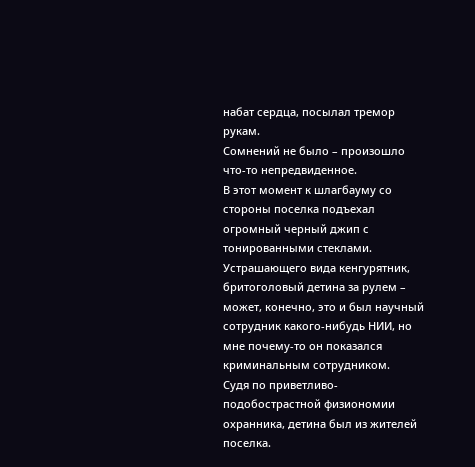набат сердца, посылал тремор рукам.
Сомнений не было – произошло что-то непредвиденное.
В этот момент к шлагбауму со стороны поселка подъехал огромный черный джип с тонированными стеклами. Устрашающего вида кенгурятник, бритоголовый детина за рулем – может, конечно, это и был научный сотрудник какого-нибудь НИИ, но мне почему-то он показался криминальным сотрудником.
Судя по приветливо-подобострастной физиономии охранника, детина был из жителей поселка.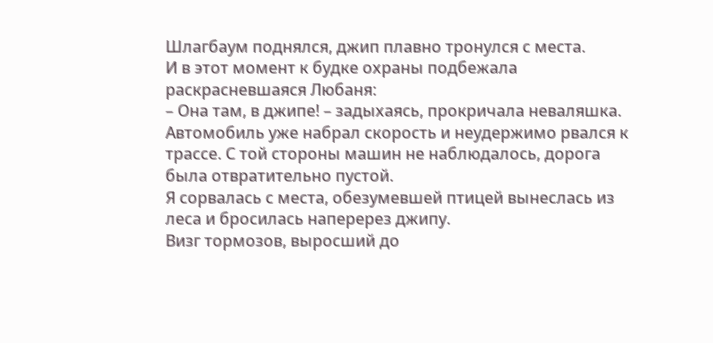Шлагбаум поднялся, джип плавно тронулся с места.
И в этот момент к будке охраны подбежала раскрасневшаяся Любаня:
– Она там, в джипе! – задыхаясь, прокричала неваляшка.
Автомобиль уже набрал скорость и неудержимо рвался к трассе. С той стороны машин не наблюдалось, дорога была отвратительно пустой.
Я сорвалась с места, обезумевшей птицей вынеслась из леса и бросилась наперерез джипу.
Визг тормозов, выросший до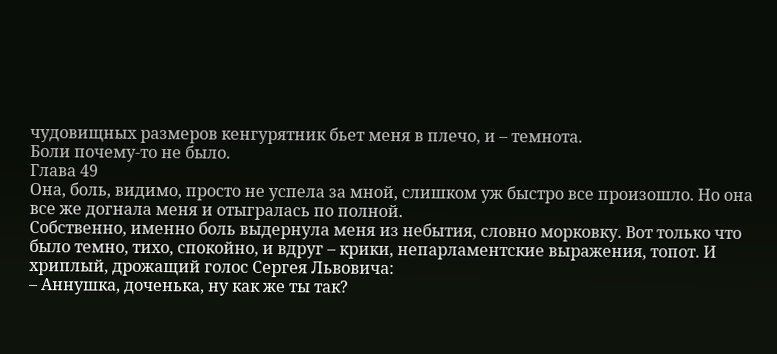чудовищных размеров кенгурятник бьет меня в плечо, и – темнота.
Боли почему-то не было.
Глава 49
Она, боль, видимо, просто не успела за мной, слишком уж быстро все произошло. Но она все же догнала меня и отыгралась по полной.
Собственно, именно боль выдернула меня из небытия, словно морковку. Вот только что было темно, тихо, спокойно, и вдруг – крики, непарламентские выражения, топот. И хриплый, дрожащий голос Сергея Львовича:
– Аннушка, доченька, ну как же ты так?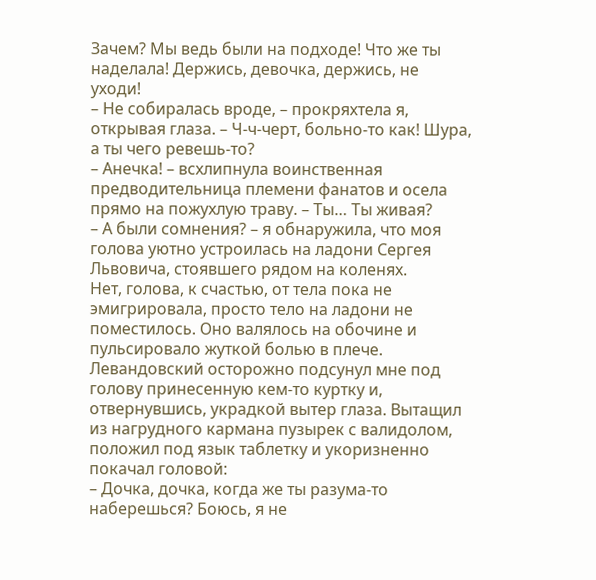Зачем? Мы ведь были на подходе! Что же ты наделала! Держись, девочка, держись, не уходи!
– Не собиралась вроде, – прокряхтела я, открывая глаза. – Ч-ч-черт, больно-то как! Шура, а ты чего ревешь-то?
– Анечка! – всхлипнула воинственная предводительница племени фанатов и осела прямо на пожухлую траву. – Ты… Ты живая?
– А были сомнения? – я обнаружила, что моя голова уютно устроилась на ладони Сергея Львовича, стоявшего рядом на коленях.
Нет, голова, к счастью, от тела пока не эмигрировала, просто тело на ладони не поместилось. Оно валялось на обочине и пульсировало жуткой болью в плече.
Левандовский осторожно подсунул мне под голову принесенную кем-то куртку и, отвернувшись, украдкой вытер глаза. Вытащил из нагрудного кармана пузырек с валидолом, положил под язык таблетку и укоризненно покачал головой:
– Дочка, дочка, когда же ты разума-то наберешься? Боюсь, я не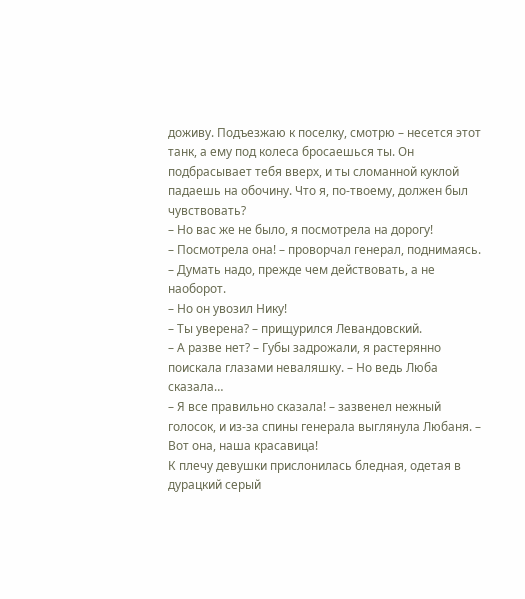доживу. Подъезжаю к поселку, смотрю – несется этот танк, а ему под колеса бросаешься ты. Он подбрасывает тебя вверх, и ты сломанной куклой падаешь на обочину. Что я, по-твоему, должен был чувствовать?
– Но вас же не было, я посмотрела на дорогу!
– Посмотрела она! – проворчал генерал, поднимаясь. – Думать надо, прежде чем действовать, а не наоборот.
– Но он увозил Нику!
– Ты уверена? – прищурился Левандовский.
– А разве нет? – Губы задрожали, я растерянно поискала глазами неваляшку. – Но ведь Люба сказала…
– Я все правильно сказала! – зазвенел нежный голосок, и из-за спины генерала выглянула Любаня. – Вот она, наша красавица!
К плечу девушки прислонилась бледная, одетая в дурацкий серый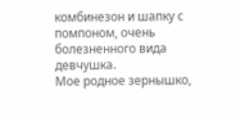комбинезон и шапку с помпоном, очень болезненного вида девчушка.
Мое родное зернышко,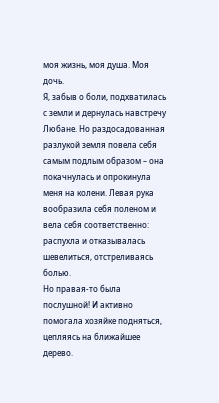моя жизнь, моя душа. Моя дочь.
Я, забыв о боли, подхватилась с земли и дернулась навстречу Любане. Но раздосадованная разлукой земля повела себя самым подлым образом – она покачнулась и опрокинула меня на колени. Левая рука вообразила себя поленом и вела себя соответственно: распухла и отказывалась шевелиться, отстреливаясь болью.
Но правая-то была послушной! И активно помогала хозяйке подняться, цепляясь на ближайшее дерево.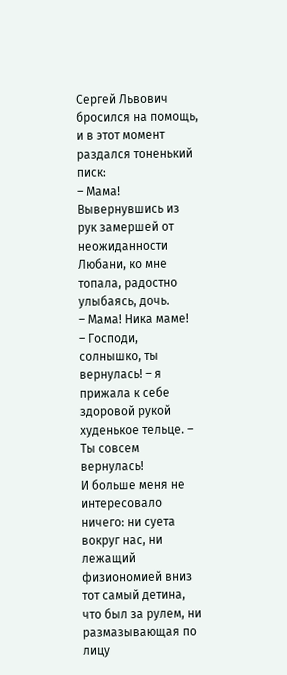Сергей Львович бросился на помощь, и в этот момент раздался тоненький писк:
– Мама!
Вывернувшись из рук замершей от неожиданности Любани, ко мне топала, радостно улыбаясь, дочь.
– Мама! Ника маме!
– Господи, солнышко, ты вернулась! – я прижала к себе здоровой рукой худенькое тельце. – Ты совсем вернулась!
И больше меня не интересовало ничего: ни суета вокруг нас, ни лежащий физиономией вниз тот самый детина, что был за рулем, ни размазывающая по лицу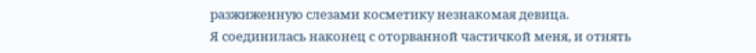разжиженную слезами косметику незнакомая девица.
Я соединилась наконец с оторванной частичкой меня, и отнять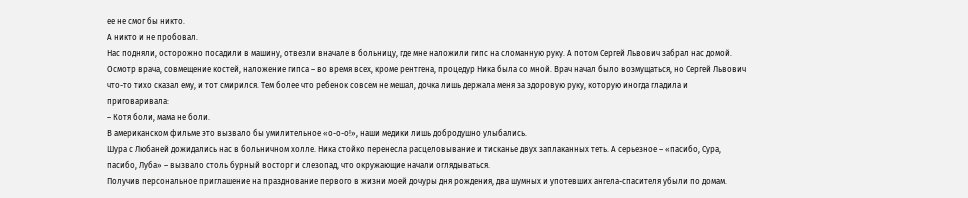ее не смог бы никто.
А никто и не пробовал.
Нас подняли, осторожно посадили в машину, отвезли вначале в больницу, где мне наложили гипс на сломанную руку. А потом Сергей Львович забрал нас домой.
Осмотр врача, совмещение костей, наложение гипса – во время всех, кроме рентгена, процедур Ника была со мной. Врач начал было возмущаться, но Сергей Львович что-то тихо сказал ему, и тот смирился. Тем более что ребенок совсем не мешал, дочка лишь держала меня за здоровую руку, которую иногда гладила и приговаривала:
– Котя боли, мама не боли.
В американском фильме это вызвало бы умилительное «о-о-о!», наши медики лишь добродушно улыбались.
Шура с Любаней дожидались нас в больничном холле. Ника стойко перенесла расцеловывание и тисканье двух заплаканных теть. А серьезное – «пасибо, Сура, пасибо, Луба» – вызвало столь бурный восторг и слезопад, что окружающие начали оглядываться.
Получив персональное приглашение на празднование первого в жизни моей дочуры дня рождения, два шумных и употевших ангела-спасителя убыли по домам.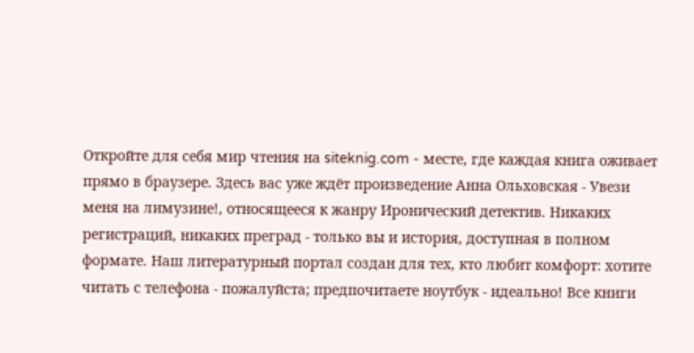Откройте для себя мир чтения на siteknig.com - месте, где каждая книга оживает прямо в браузере. Здесь вас уже ждёт произведение Анна Ольховская - Увези меня на лимузине!, относящееся к жанру Иронический детектив. Никаких регистраций, никаких преград - только вы и история, доступная в полном формате. Наш литературный портал создан для тех, кто любит комфорт: хотите читать с телефона - пожалуйста; предпочитаете ноутбук - идеально! Все книги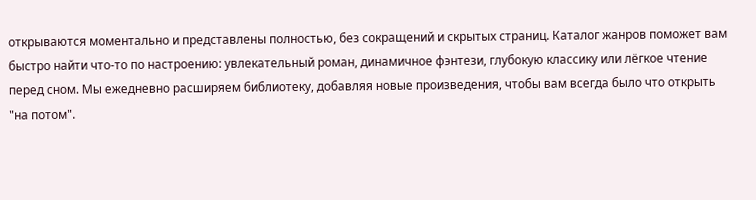открываются моментально и представлены полностью, без сокращений и скрытых страниц. Каталог жанров поможет вам быстро найти что-то по настроению: увлекательный роман, динамичное фэнтези, глубокую классику или лёгкое чтение перед сном. Мы ежедневно расширяем библиотеку, добавляя новые произведения, чтобы вам всегда было что открыть "на потом".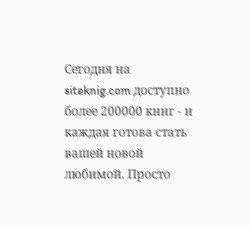Сегодня на siteknig.com доступно более 200000 книг - и каждая готова стать вашей новой любимой. Просто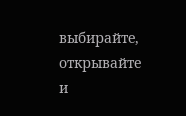выбирайте, открывайте и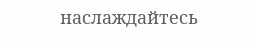наслаждайтесь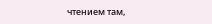чтением там,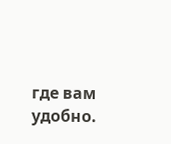где вам удобно.